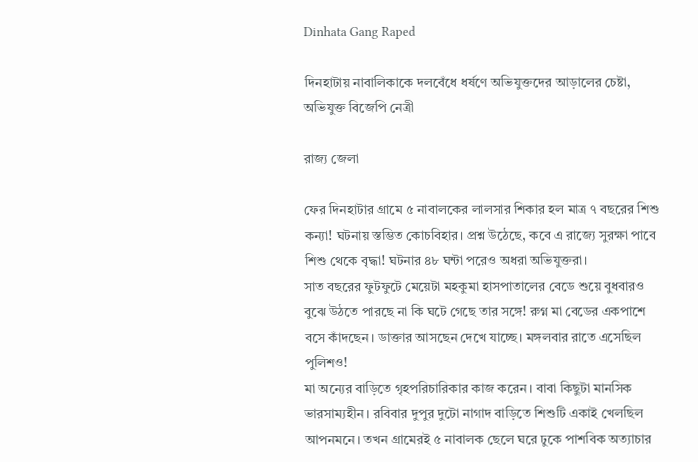Dinhata Gang Raped

দিনহাটায় নাবালিকাকে দলবেঁধে ধর্ষণে অভিযুক্তদের আড়ালের চেষ্টা, অভিযুক্ত বিজেপি নেত্রী

রাজ্য জেলা

ফের দিনহাটার গ্রামে ৫ নাবালকের লালসার শিকার হল মাত্র ৭ বছরের শিশু কন্যা! ঘটনায় স্তম্ভিত কোচবিহার। প্রশ্ন উঠেছে, কবে এ রাজ্যে সুরক্ষা পাবে শিশু থেকে বৃদ্ধা! ঘটনার ৪৮ ঘন্টা পরেও অধরা অভিযুক্তরা।
সাত বছরের ফুটফুটে মেয়েটা মহকুমা হাসপাতালের বেডে শুয়ে বুধবারও বুঝে উঠতে পারছে না কি ঘটে গেছে তার সঙ্গে! রুগ্ন মা বেডের একপাশে বসে কাঁদছেন। ডাক্তার আসছেন দেখে যাচ্ছে। মঙ্গলবার রাতে এসেছিল পুলিশও!
মা অন্যের বাড়িতে গৃহপরিচারিকার কাজ করেন। বাবা কিছুটা মানসিক ভারসাম্যহীন। রবিবার দুপুর দুটো নাগাদ বাড়িতে শিশুটি একাই খেলছিল আপনমনে। তখন গ্রামেরই ৫ নাবালক ছেলে ঘরে ঢুকে পাশবিক অত্যাচার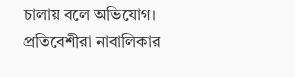চালায় বলে অভিযোগ। প্রতিবেশীরা নাবালিকার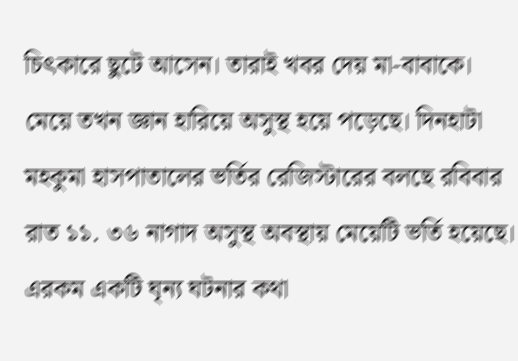চিৎকারে ছুটে আসেন। তারাই খবর দেয় মা-বাবাকে। মেয়ে তখন জ্ঞান হারিয়ে অসুস্থ হয়ে পড়েছে। দিনহাটা মহকুমা হাসপাতালের ভর্তির রেজিস্টারের বলছে রবিবার রাত ১১. ৩৬ নাগাদ অসুস্থ অবস্থায় মেয়েটি ভর্তি হয়েছে। এরকম একটি ঘৃন্য ঘটনার কথা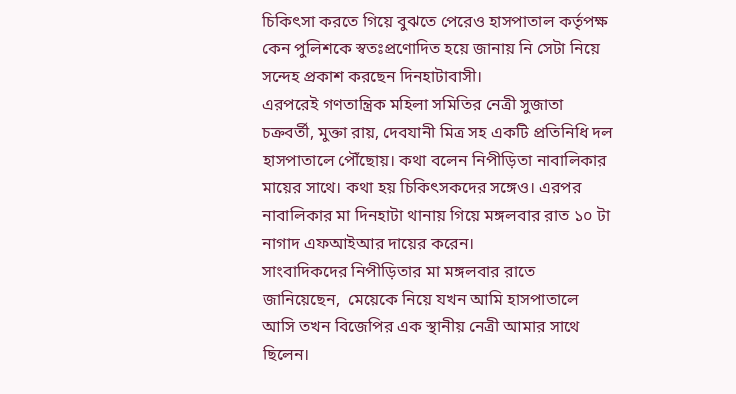চিকিৎসা করতে গিয়ে বুঝতে পেরেও হাসপাতাল কর্তৃপক্ষ কেন পুলিশকে স্বতঃপ্রণোদিত হয়ে জানায় নি সেটা নিয়ে সন্দেহ প্রকাশ করছেন দিনহাটাবাসী।
এরপরেই গণতান্ত্রিক মহিলা সমিতির নেত্রী সুজাতা চক্রবর্তী, মুক্তা রায়, দেবযানী মিত্র সহ একটি প্রতিনিধি দল হাসপাতালে পৌঁছোয়। কথা বলেন নিপীড়িতা নাবালিকার মায়ের সাথে। কথা হয় চিকিৎসকদের সঙ্গেও। এরপর নাবালিকার মা দিনহাটা থানায় গিয়ে মঙ্গলবার রাত ১০ টা নাগাদ এফআইআর দায়ের করেন।
সাংবাদিকদের নিপীড়িতার মা মঙ্গলবার রাতে জানিয়েছেন,  মেয়েকে নিয়ে যখন আমি হাসপাতালে আসি তখন বিজেপির এক স্থানীয় নেত্রী আমার সাথে ছিলেন।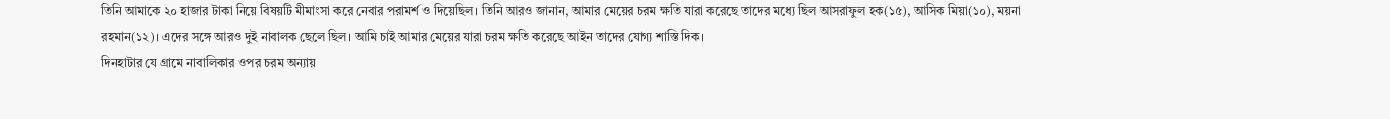তিনি আমাকে ২০ হাজার টাকা নিয়ে বিষয়টি মীমাংসা করে নেবার পরামর্শ ও দিয়েছিল। তিনি আরও জানান, আমার মেয়ের চরম ক্ষতি যারা করেছে তাদের মধ্যে ছিল আসরাফুল হক(১৫), আসিক মিয়া(১০), ময়না রহমান(১২)। এদের সঙ্গে আরও দুই নাবালক ছেলে ছিল। আমি চাই আমার মেয়ের যারা চরম ক্ষতি করেছে আইন তাদের যোগ্য শাস্তি দিক।
দিনহাটার যে গ্রামে নাবালিকার ওপর চরম অন্যায়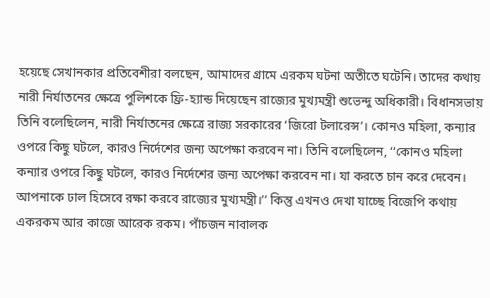হয়েছে সেখানকার প্রতিবেশীরা বলছেন, আমাদের গ্রামে এরকম ঘটনা অতীতে ঘটেনি। তাদের কথায় নারী নির্যাতনের ক্ষেত্রে পুলিশকে ফ্রি-হ্যান্ড দিয়েছেন রাজ্যের মুখ্যমন্ত্রী শুভেন্দু অধিকারী। বিধানসভায় তিনি বলেছিলেন, নারী নির্যাতনের ক্ষেত্রে রাজ্য সরকারের ‘জিরো টলারেন্স’। কোনও মহিলা, কন্যার ওপরে কিছু ঘটলে, কারও নির্দেশের জন্য অপেক্ষা করবেন না। তিনি বলেছিলেন, ‘‘কোনও মহিলা কন্যার ওপরে কিছু ঘটলে, কারও নির্দেশের জন্য অপেক্ষা করবেন না। যা করতে চান করে দেবেন। আপনাকে ঢাল হিসেবে রক্ষা করবে রাজ্যের মুখ্যমন্ত্রী।’’ কিন্তু এখনও দেখা যাচ্ছে বিজেপি কথায় একরকম আর কাজে আরেক রকম। পাঁচজন নাবালক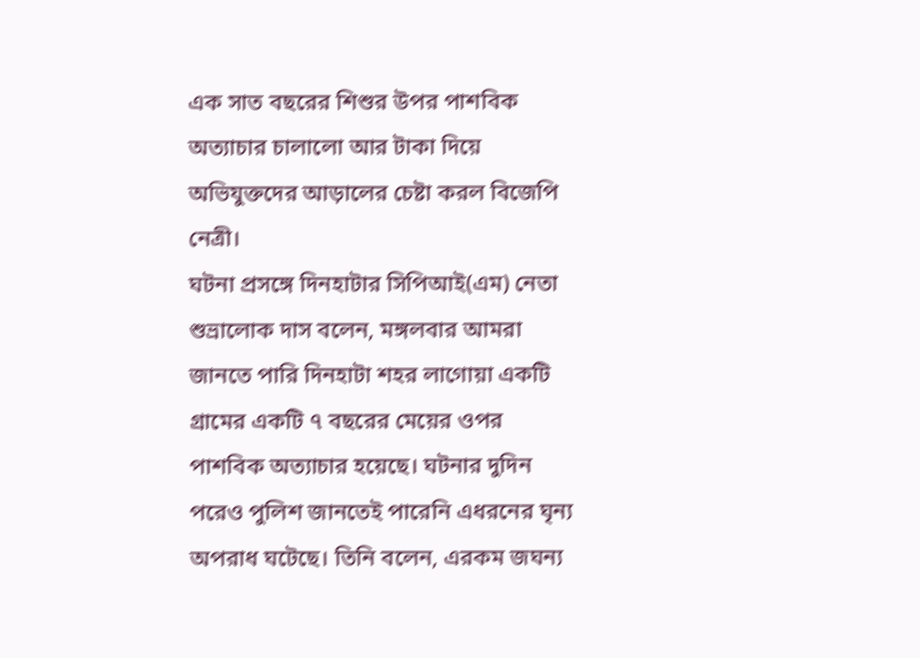এক সাত বছরের শিশুর উপর পাশবিক অত্যাচার চালালো আর টাকা দিয়ে অভিযুক্তদের আড়ালের চেষ্টা করল বিজেপি নেত্রী।
ঘটনা প্রসঙ্গে দিনহাটার সিপিআই(এম) নেতা শুভ্রালোক দাস বলেন, মঙ্গলবার আমরা জানতে পারি দিনহাটা শহর লাগোয়া একটি গ্রামের একটি ৭ বছরের মেয়ের ওপর পাশবিক অত্যাচার হয়েছে। ঘটনার দুদিন পরেও পুলিশ জানতেই পারেনি এধরনের ঘৃন্য অপরাধ ঘটেছে। তিনি বলেন, এরকম জঘন্য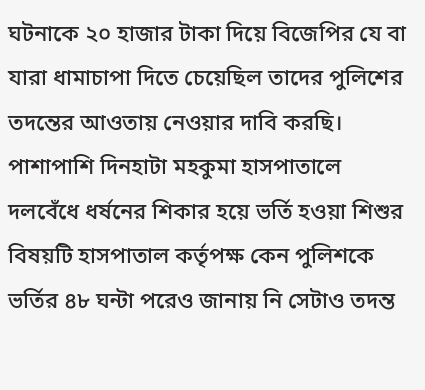ঘটনাকে ২০ হাজার টাকা দিয়ে বিজেপির যে বা যারা ধামাচাপা দিতে চেয়েছিল তাদের পুলিশের তদন্তের আওতায় নেওয়ার দাবি করছি। পাশাপাশি দিনহাটা মহকুমা হাসপাতালে দলবেঁধে ধর্ষনের শিকার হয়ে ভর্তি হওয়া শিশুর বিষয়টি হাসপাতাল কর্তৃপক্ষ কেন পুলিশকে ভর্তির ৪৮ ঘন্টা পরেও জানায় নি সেটাও তদন্ত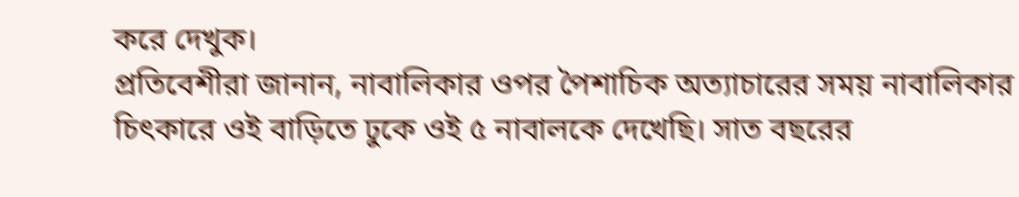করে দেখুক।
প্রতিবেশীরা জানান, নাবালিকার ওপর পৈশাচিক অত্যাচারের সময় নাবালিকার চিৎকারে ওই বাড়িতে ঢুকে ওই ৫ নাবালকে দেখেছি। সাত বছরের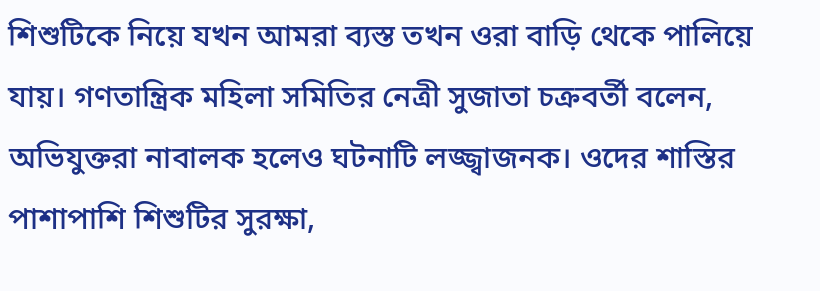শিশুটিকে নিয়ে যখন আমরা ব্যস্ত তখন ওরা বাড়ি থেকে পালিয়ে যায়। গণতান্ত্রিক মহিলা সমিতির নেত্রী সুজাতা চক্রবর্তী বলেন, অভিযুক্তরা নাবালক হলেও ঘটনাটি লজ্জ্বাজনক। ওদের শাস্তির পাশাপাশি শিশুটির সুরক্ষা,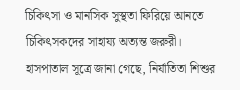চিকিৎসা ও মানসিক সুস্থতা ফিরিয়ে আনতে চিকিৎসকদের সাহায্য অত্যন্ত জরুরী।
হাসপাতাল সূত্রে জানা গেছে, নির্যাতিতা শিশুর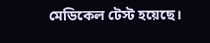মেডিকেল টেস্ট হয়েছে।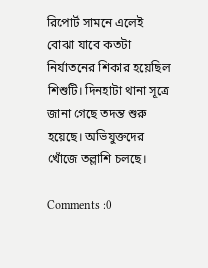রিপোর্ট সামনে এলেই বোঝা যাবে কতটা নির্যাতনের শিকার হয়েছিল শিশুটি। দিনহাটা থানা সূত্রে জানা গেছে তদন্ত শুরু হয়েছে। অভিযুক্তদের খোঁজে তল্লাশি চলছে।

Comments :0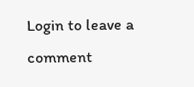Login to leave a comment